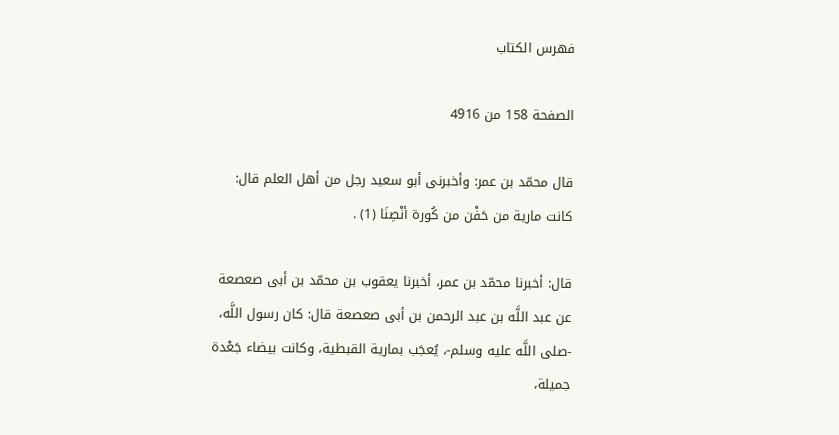فهرس الكتاب

الصفحة 158 من 4916

قال محمّد بن عمر: وأخبرنى أبو سعيد رجل من أهل العلم قال: كانت مارية من حَفْن من كُورة أنْصِنَا (1) .

قال: أخبرنا محمّد بن عمر، أخبرنا يعقوب بن محمّد بن أبى صعصعة عن عبد اللَّه بن عبد الرحمن بن أبى صعصعة قال: كان رسول اللَّه، -صلى اللَّه عليه وسلم-، يُعجَب بمارية القبطية، وكانت بيضاء جَعْدة جميلة،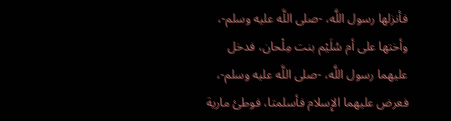فأنزلها رسول اللَّه، -صلى اللَّه عليه وسلم-، وأختها على أم سُلَيْم بنت مِلْحان، فدخل عليهما رسول اللَّه، -صلى اللَّه عليه وسلم-، فعرض عليهما الإِسلام فأسلمتا، فوطئ مارية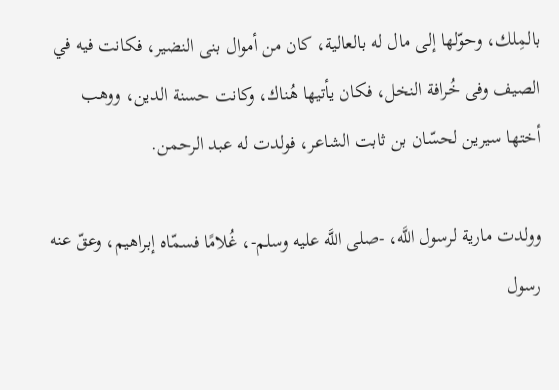بالمِلك، وحوّلها إلى مال له بالعالية، كان من أموال بنى النضير، فكانت فيه في الصيف وفى خُرافة النخل، فكان يأتيها هُناك، وكانت حسنة الدين، ووهب أختها سيرين لحسّان بن ثابت الشاعر، فولدت له عبد الرحمن.

وولدت مارية لرسول اللَّه، -صلى اللَّه عليه وسلم-، غُلامًا فسمّاه إبراهيم، وعقّ عنه رسول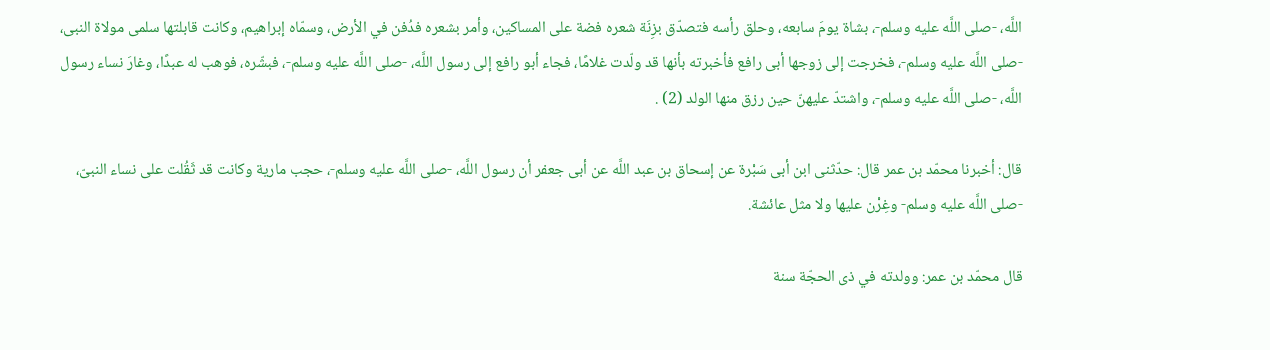اللَّه، -صلى اللَّه عليه وسلم-، بشاة يومَ سابعه، وحلق رأسه فتصدّق بزِنَة شعره فضة على المساكين، وأمر بشعره فدُفن في الأرض، وسمّاه إبراهيم، وكانت قابلتها سلمى مولاة النبى، -صلى اللَّه عليه وسلم-، فخرجت إلى زوجها أبى رافع فأخبرته بأنها قد ولّدت غلامًا، فجاء أبو رافع إلى رسول اللَّه، -صلى اللَّه عليه وسلم-، فبشّره، فوهب له عبدًا، وغارَ نساء رسول اللَّه، -صلى اللَّه عليه وسلم-، واشتدّ عليهنّ حين رزق منها الولد (2) .

قال: أخبرنا محمّد بن عمر قال: حدّثنى ابن أبى سَبْرة عن إسحاق بن عبد اللَّه عن أبى جعفر أن رسول اللَّه، -صلى اللَّه عليه وسلم-، حجب مارية وكانت قد ثَقُلت على نساء النبىّ، -صلى اللَّه عليه وسلم- وغِرْن عليها ولا مثل عائشة.

قال محمّد بن عمر: وولدته في ذى الحجّة سنة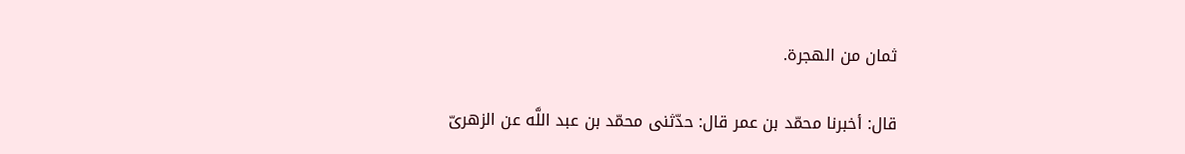ثمان من الهجرة.

قال: أخبرنا محمّد بن عمر قال: حدّثنى محمّد بن عبد اللَّه عن الزهرىّ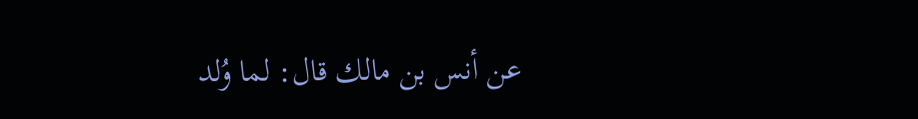عن أنس بن مالك قال: لما وُلد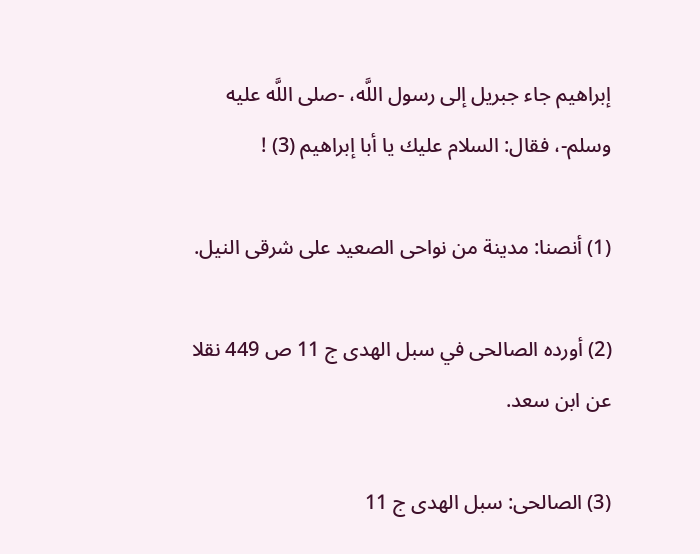إبراهيم جاء جبريل إلى رسول اللَّه، -صلى اللَّه عليه وسلم-، فقال: السلام عليك يا أبا إبراهيم (3) !

(1) أنصنا: مدينة من نواحى الصعيد على شرقى النيل.

(2) أورده الصالحى في سبل الهدى ج 11 ص 449 نقلا عن ابن سعد.

(3) الصالحى: سبل الهدى ج 11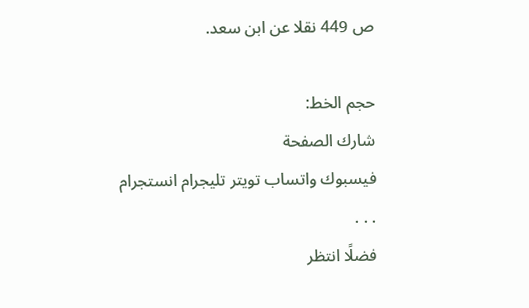ص 449 نقلا عن ابن سعد.

حجم الخط:
شارك الصفحة
فيسبوك واتساب تويتر تليجرام انستجرام
. . .
فضلًا انتظر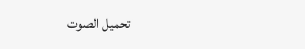تحميل الصوت